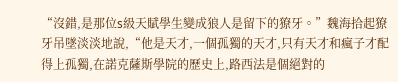“沒錯,是那位s級天賦學生變成狼人是留下的獠牙。”魏海拾起獠牙吊墜淡淡地說,“他是天才,一個孤獨的天才,只有天才和瘋子才配得上孤獨,在諾克薩斯學院的歷史上,路西法是個絕對的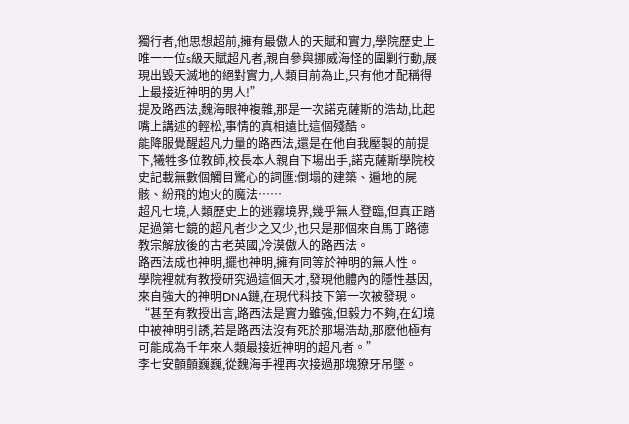獨行者,他思想超前,擁有最傲人的天賦和實力,學院歷史上唯一一位s級天賦超凡者,親自參與挪威海怪的圍剿行動,展現出毀天滅地的絕對實力,人類目前為止,只有他才配稱得上最接近神明的男人!”
提及路西法,魏海眼神複雜,那是一次諾克薩斯的浩劫,比起嘴上講述的輕松,事情的真相遠比這個殘酷。
能降服覺醒超凡力量的路西法,還是在他自我壓製的前提下,犧牲多位教師,校長本人親自下場出手,諾克薩斯學院校史記載無數個觸目驚心的詞匯:倒塌的建築、遍地的屍骸、紛飛的炮火的魔法……
超凡七境,人類歷史上的迷霧境界,幾乎無人登臨,但真正踏足過第七鏡的超凡者少之又少,也只是那個來自馬丁路德教宗解放後的古老英國,冷漠傲人的路西法。
路西法成也神明,擺也神明,擁有同等於神明的無人性。
學院裡就有教授研究過這個天才,發現他體內的隱性基因,來自強大的神明DNA鏈,在現代科技下第一次被發現。
“甚至有教授出言,路西法是實力雖強,但毅力不夠,在幻境中被神明引誘,若是路西法沒有死於那場浩劫,那麽他極有可能成為千年來人類最接近神明的超凡者。”
李七安顫顫巍巍,從魏海手裡再次接過那塊獠牙吊墜。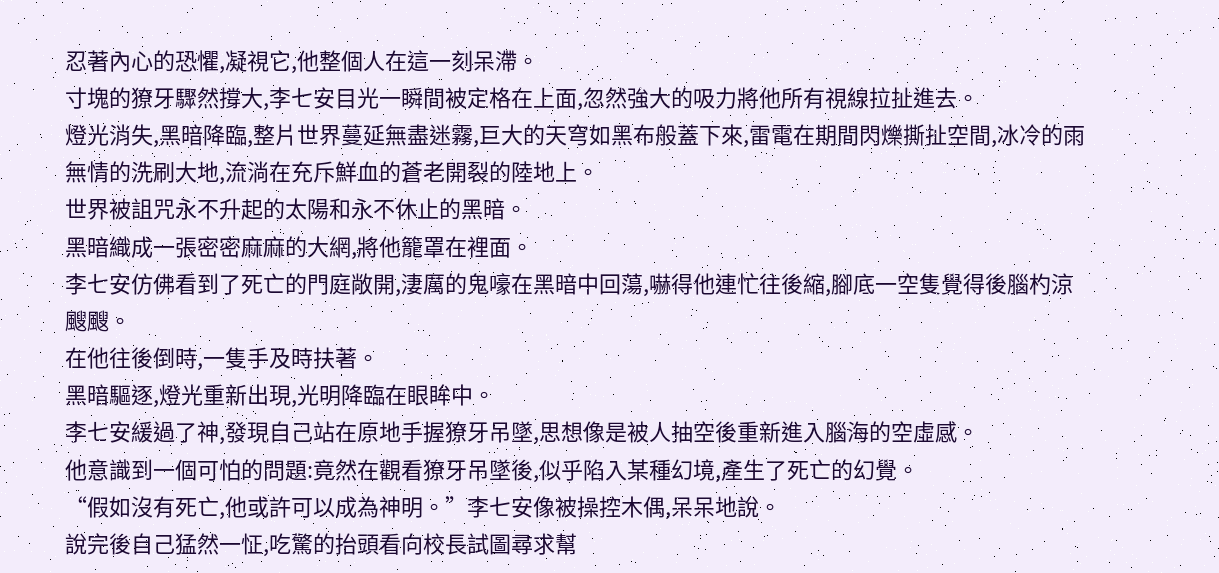忍著內心的恐懼,凝視它,他整個人在這一刻呆滯。
寸塊的獠牙驟然撐大,李七安目光一瞬間被定格在上面,忽然強大的吸力將他所有視線拉扯進去。
燈光消失,黑暗降臨,整片世界蔓延無盡迷霧,巨大的天穹如黑布般蓋下來,雷電在期間閃爍撕扯空間,冰冷的雨無情的洗刷大地,流淌在充斥鮮血的蒼老開裂的陸地上。
世界被詛咒永不升起的太陽和永不休止的黑暗。
黑暗織成一張密密麻麻的大網,將他籠罩在裡面。
李七安仿佛看到了死亡的門庭敞開,淒厲的鬼嚎在黑暗中回蕩,嚇得他連忙往後縮,腳底一空隻覺得後腦杓涼颼颼。
在他往後倒時,一隻手及時扶著。
黑暗驅逐,燈光重新出現,光明降臨在眼眸中。
李七安緩過了神,發現自己站在原地手握獠牙吊墜,思想像是被人抽空後重新進入腦海的空虛感。
他意識到一個可怕的問題:竟然在觀看獠牙吊墜後,似乎陷入某種幻境,產生了死亡的幻覺。
“假如沒有死亡,他或許可以成為神明。”李七安像被操控木偶,呆呆地說。
說完後自己猛然一怔,吃驚的抬頭看向校長試圖尋求幫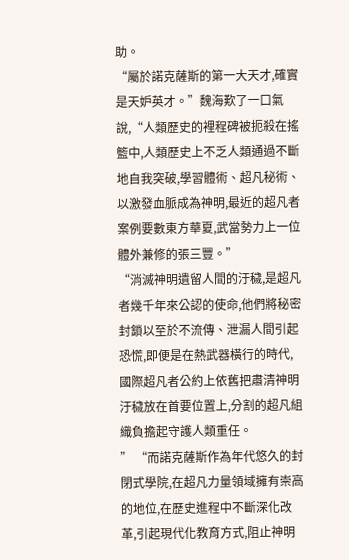助。
“屬於諾克薩斯的第一大天才,確實是天妒英才。”魏海歎了一口氣說,“人類歷史的裡程碑被扼殺在搖籃中,人類歷史上不乏人類通過不斷地自我突破,學習體術、超凡秘術、以激發血脈成為神明,最近的超凡者案例要數東方華夏,武當勢力上一位體外兼修的張三豐。”
“消滅神明遺留人間的汙穢,是超凡者幾千年來公認的使命,他們將秘密封鎖以至於不流傳、泄漏人間引起恐慌,即便是在熱武器橫行的時代,國際超凡者公約上依舊把肅清神明汙穢放在首要位置上,分割的超凡組織負擔起守護人類重任。
” “而諾克薩斯作為年代悠久的封閉式學院,在超凡力量領域擁有崇高的地位,在歷史進程中不斷深化改革,引起現代化教育方式,阻止神明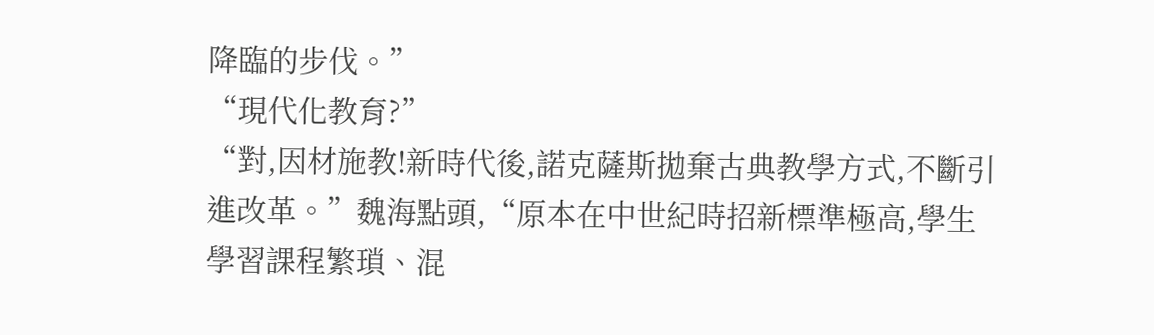降臨的步伐。”
“現代化教育?”
“對,因材施教!新時代後,諾克薩斯拋棄古典教學方式,不斷引進改革。”魏海點頭,“原本在中世紀時招新標準極高,學生學習課程繁瑣、混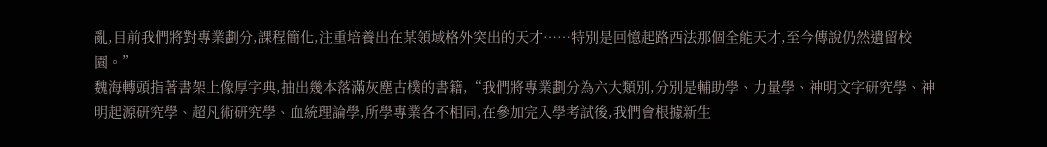亂,目前我們將對專業劃分,課程簡化,注重培養出在某領域格外突出的天才……特別是回憶起路西法那個全能天才,至今傳說仍然遺留校園。”
魏海轉頭指著書架上像厚字典,抽出幾本落滿灰塵古樸的書籍,“我們將專業劃分為六大類別,分別是輔助學、力量學、神明文字研究學、神明起源研究學、超凡術研究學、血統理論學,所學專業各不相同,在參加完入學考試後,我們會根據新生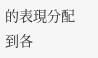的表現分配到各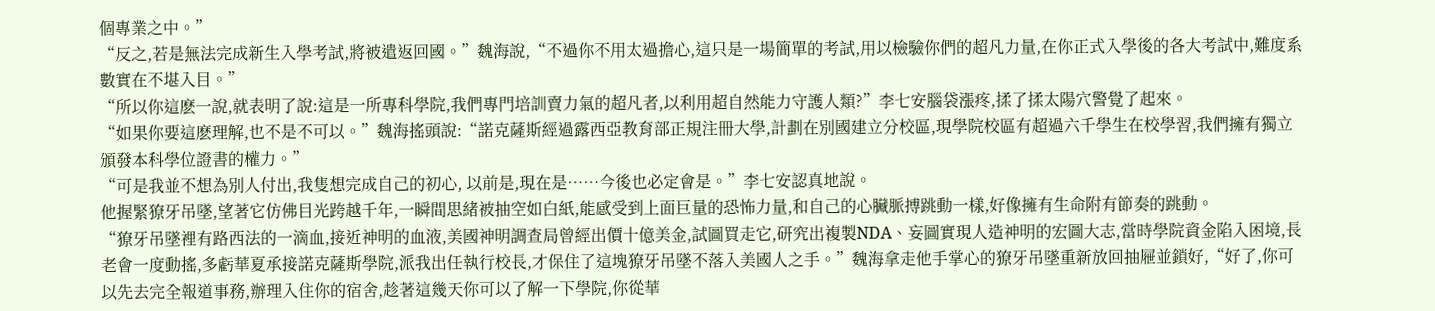個專業之中。”
“反之,若是無法完成新生入學考試,將被遣返回國。”魏海說,“不過你不用太過擔心,這只是一場簡單的考試,用以檢驗你們的超凡力量,在你正式入學後的各大考試中,難度系數實在不堪入目。”
“所以你這麽一說,就表明了說:這是一所專科學院,我們專門培訓賣力氣的超凡者,以利用超自然能力守護人類?”李七安腦袋漲疼,揉了揉太陽穴警覺了起來。
“如果你要這麽理解,也不是不可以。”魏海搖頭說:“諾克薩斯經過露西亞教育部正規注冊大學,計劃在別國建立分校區,現學院校區有超過六千學生在校學習,我們擁有獨立頒發本科學位證書的權力。”
“可是我並不想為別人付出,我隻想完成自己的初心, 以前是,現在是……今後也必定會是。”李七安認真地說。
他握緊獠牙吊墜,望著它仿佛目光跨越千年,一瞬間思緒被抽空如白紙,能感受到上面巨量的恐怖力量,和自己的心臟脈搏跳動一樣,好像擁有生命附有節奏的跳動。
“獠牙吊墜裡有路西法的一滴血,接近神明的血液,美國神明調查局曾經出價十億美金,試圖買走它,研究出複製NDA、妄圖實現人造神明的宏圖大志,當時學院資金陷入困境,長老會一度動搖,多虧華夏承接諾克薩斯學院,派我出任執行校長,才保住了這塊獠牙吊墜不落入美國人之手。”魏海拿走他手掌心的獠牙吊墜重新放回抽屜並鎖好,“好了,你可以先去完全報道事務,辦理入住你的宿舍,趁著這幾天你可以了解一下學院,你從華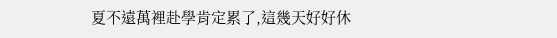夏不遠萬裡赴學肯定累了,這幾天好好休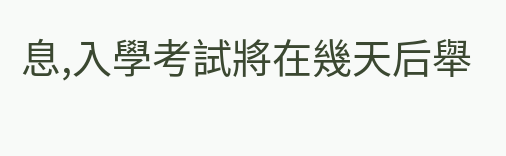息,入學考試將在幾天后舉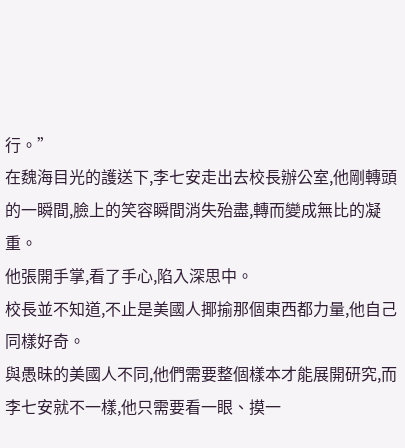行。”
在魏海目光的護送下,李七安走出去校長辦公室,他剛轉頭的一瞬間,臉上的笑容瞬間消失殆盡,轉而變成無比的凝重。
他張開手掌,看了手心,陷入深思中。
校長並不知道,不止是美國人揶揄那個東西都力量,他自己同樣好奇。
與愚昧的美國人不同,他們需要整個樣本才能展開研究,而李七安就不一樣,他只需要看一眼、摸一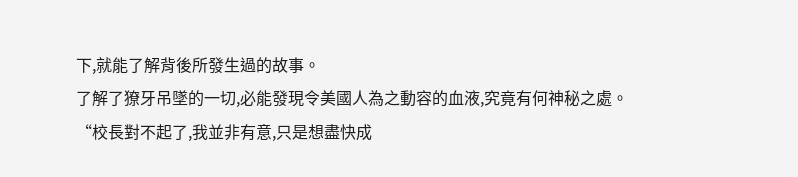下,就能了解背後所發生過的故事。
了解了獠牙吊墜的一切,必能發現令美國人為之動容的血液,究竟有何神秘之處。
“校長對不起了,我並非有意,只是想盡快成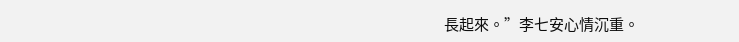長起來。”李七安心情沉重。